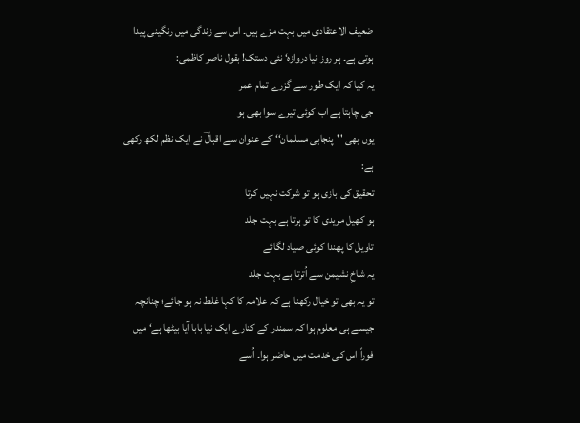ضعیف الاعتقادی میں بہت مزے ہیں۔ اس سے زندگی میں رنگینی پیدا ہوتی ہے۔ ہر روز نیا دروازہ‘ نئی دستک! بقول ناصر کاظمی:
یہ کیا کہ ایک طور سے گزرے تمام عمر
جی چاہتا ہے اب کوئی تیرے سوا بھی ہو
یوں بھی ''پنجابی مسلمان‘‘ کے عنوان سے اقبالؔ نے ایک نظم لکھ رکھی ہے:
تحقیق کی بازی ہو تو شرکت نہیں کرتا
ہو کھیل مریدی کا تو ہرتا ہے بہت جلد
تاویل کا پھندا کوئی صیاد لگائے
یہ شاخِ نشیمن سے اُترتا ہے بہت جلد
تو یہ بھی تو خیال رکھنا ہے کہ علامہ کا کہا غلط نہ ہو جائے؛ چنانچہ جیسے ہی معلوم ہوا کہ سمندر کے کنارے ایک نیا بابا آیا بیٹھا ہے‘ میں فوراً اس کی خدمت میں حاضر ہوا۔ اُسے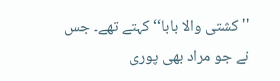''کشتی والا بابا‘‘ کہتے تھے۔ جس نے جو مراد بھی پوری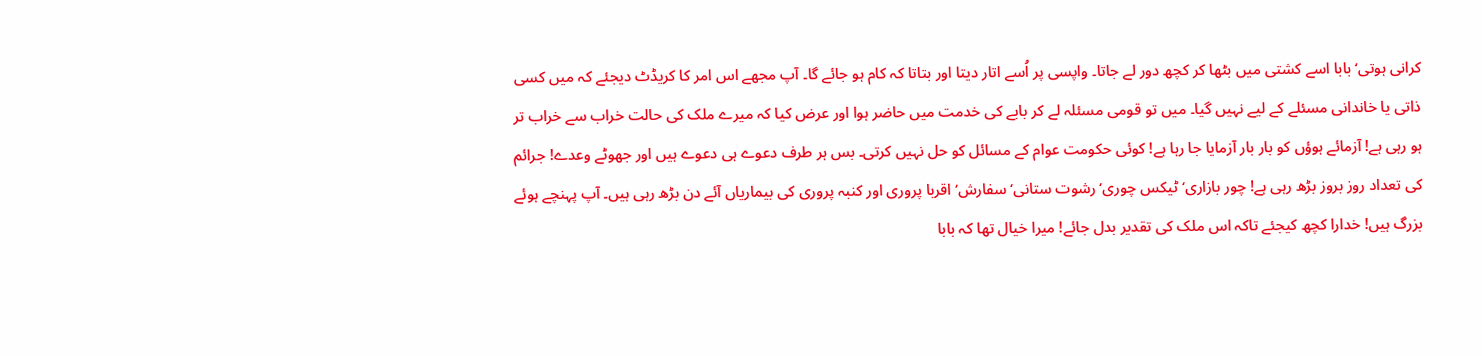کرانی ہوتی‘ بابا اسے کشتی میں بٹھا کر کچھ دور لے جاتا۔ واپسی پر اُسے اتار دیتا اور بتاتا کہ کام ہو جائے گا۔ آپ مجھے اس امر کا کریڈٹ دیجئے کہ میں کسی ذاتی یا خاندانی مسئلے کے لیے نہیں گیا۔ میں تو قومی مسئلہ لے کر بابے کی خدمت میں حاضر ہوا اور عرض کیا کہ میرے ملک کی حالت خراب سے خراب تر ہو رہی ہے! آزمائے ہوؤں کو بار بار آزمایا جا رہا ہے! کوئی حکومت عوام کے مسائل کو حل نہیں کرتی۔ بس ہر طرف دعوے ہی دعوے ہیں اور جھوٹے وعدے! جرائم کی تعداد روز بروز بڑھ رہی ہے! چور بازاری‘ ٹیکس چوری‘ رشوت ستانی‘ سفارش‘ اقربا پروری اور کنبہ پروری کی بیماریاں آئے دن بڑھ رہی ہیں۔ آپ پہنچے ہوئے بزرگ ہیں! خدارا کچھ کیجئے تاکہ اس ملک کی تقدیر بدل جائے! میرا خیال تھا کہ بابا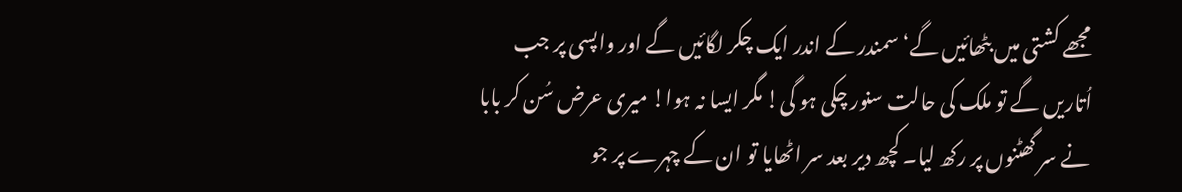مجھے کشتی میں بٹھائیں گے‘ سمندر کے اندر ایک چکر لگائیں گے اور واپسی پر جب اُتاریں گے تو ملک کی حالت سنور چکی ہو گی! مگر ایسا نہ ہوا! میری عرض سُن کر بابا نے سر گھٹنوں پر رکھ لیا۔ کچھ دیر بعد سر اٹھایا تو ان کے چہرے پر جو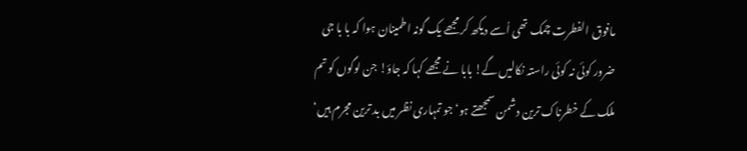مافوق الفطرت چمک تھی اُسے دیکھ کر مجھے یک گونہ اطمینان ہوا کہ با با جی ضرور کوئی نہ کوئی راستہ نکالیں گے! بابا نے مجھے کہا کہ جاؤ! جن لوگوں کو تم ملک کے خطرناک ترین دشمن سمجھتے ہو‘ جو تمہاری نظر میں بد ترین مجرم ہیں‘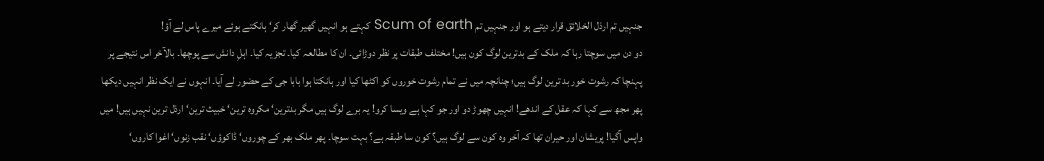جنہیں تم ارذل الخلائق قرار دیتے ہو اور جنہیں تم Scum of earth کہتے ہو انہیں گھیر گھار کر‘ ہانکتے ہوئے میرے پاس لے آؤ!
دو دن میں سوچتا رہا کہ ملک کے بدترین لوگ کون ہیں! مختلف طبقات پر نظر دوڑائی۔ ان کا مطالعہ کیا۔ تجزیہ کیا۔ اہلِ دانش سے پوچھا۔ بالآخر اس نتیجے پر پہنچا کہ رشوت خور بد ترین لوگ ہیں؛ چنانچہ میں نے تمام رشوت خوروں کو اکٹھا کیا اور ہانکتا ہوا بابا جی کے حضور لے آیا۔ انہوں نے ایک نظر انہیں دیکھا پھر مجھ سے کہا کہ عقل کے اندھے! انہیں چھوڑ دو اور جو کہا ہے ویسا کرو! یہ برے لوگ ہیں مگر بدترین‘ مکروہ ترین‘ خبیث ترین‘ ارذل ترین نہیں ہیں! میں واپس آگیا! پریشان اور حیران تھا کہ آخر وہ کون سے لوگ ہیں؟ کون سا طبقہ ہے؟ بہت سوچا۔ پھر ملک بھر کے چوروں‘ ڈاکوؤں‘ نقب زنوں‘ اغوا کاروں‘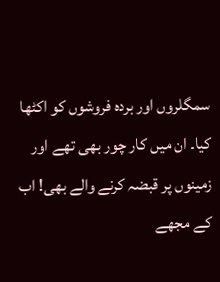سمگلروں اور بردہ فروشوں کو اکٹھا کیا۔ ان میں کار چور بھی تھے اور زمینوں پر قبضہ کرنے والے بھی! اب کے مجھے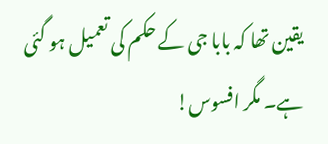یقین تھا کہ بابا جی کے حکم کی تعمیل ہو گئی ہے۔ مگر افسوس!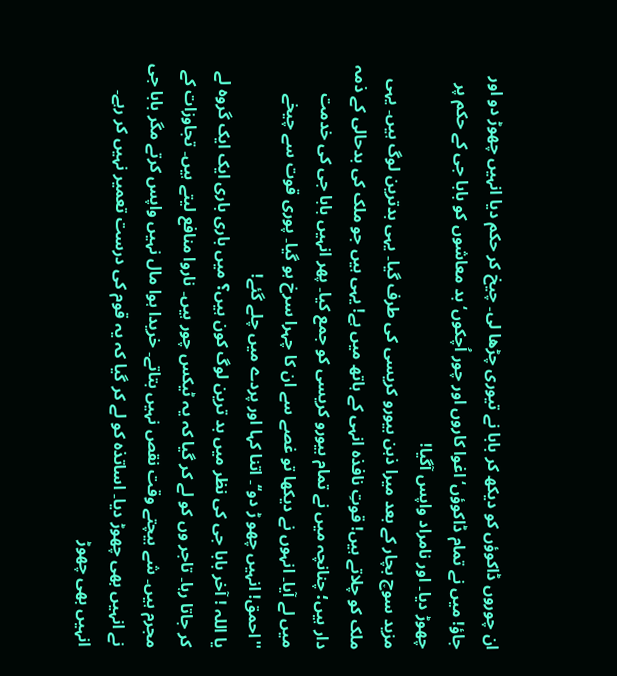ان چوروں ڈاکوؤں کو دیکھ کر بابا نے تیوری چڑھا لی۔ چیخ کر حکم دیا انہیں چھوڑ دو اور جاؤ! میں نے تمام ڈاکوؤں‘ اغوا کاروں اور چور اُچکوں‘ بد معاشوں کو بابا جی کے حکم پر چھوڑ دیا۔ اور نامراد واپس آگیا!
مزید سوچ بچار کے بعد میرا ذہن بیورو کریسی کی طرف گیا۔ یہی بدترین لوگ ہیں۔ یہی ملک کو چلاتے ہیں! قوتِ نافذہ انہی کے ہاتھ میں ہے! یہی ہیں جو ملک کی بدحالی کے ذمہ دار ہیں؛ چنانچہ میں نے تمام بیورو کریسی کو جمع کیا۔ پھر انہیں بابا جی کی خدمت میں لے آیا۔ انہوں نے دیکھا تو غصے سے ان کا چہرا سرخ ہو گیا۔ پوری قوت سے چیخے ''احمق! انہیں چھو ڑ دو‘‘۔ اتنا کہا اور پردے میں چلے گئے!
یا اللہ ! آخر بابا جی کی نظر میں بد ترین لوگ کون ہیں؟ میں باری باری ایک ایک گروہ لے کر جاتا رہا۔ تاجر وں کو لے کر گیا کہ یہ ٹیکس چور ہیں۔ ناروا منافع لیتے ہیں۔ تجاوزات کے مجرم ہیں۔ شے بیچتے وقت نقص نہیں بتاتے۔ خریدا ہوا مال نہیں واپس کرتے مگر بابا جی نے انہیں بھی چھوڑ دیا۔ اساتذہ کو لے کر گیا کہ یہ قوم کی درست تعمیر نہیں کر رہے۔ انہیں بھی چھوڑ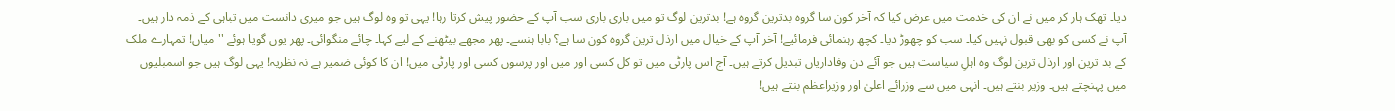دیا۔ تھک ہار کر میں نے ان کی خدمت میں عرض کیا کہ آخر کون سا گروہ بدترین گروہ ہے! بدترین لوگ تو میں باری باری سب آپ کے حضور پیش کرتا رہا! یہی تو وہ لوگ ہیں جو میری دانست میں تباہی کے ذمہ دار ہیں۔ آپ نے کسی کو بھی قبول نہیں کیا۔ سب کو چھوڑ دیا۔ کچھ رہنمائی فرمائیے! آخر آپ کے خیال میں ارذل ترین گروہ کون سا ہے؟ بابا ہنسے۔ پھر مجھے بیٹھنے کے لیے کہا۔ چائے منگوائی۔ پھر یوں گویا ہوئے ''میاں! تمہارے ملک کے بد ترین اور ارذل ترین لوگ وہ اہلِ سیاست ہیں جو آئے دن وفاداریاں تبدیل کرتے ہیں۔ آج اس پارٹی میں تو کل کسی اور میں اور پرسوں کسی اور پارٹی میں! ان کا کوئی ضمیر ہے نہ نظریہ! یہی لوگ ہیں جو اسمبلیوں میں پہنچتے ہیں۔ وزیر بنتے ہیں۔ انہی میں سے وزرائے اعلیٰ اور وزیراعظم بنتے ہیں!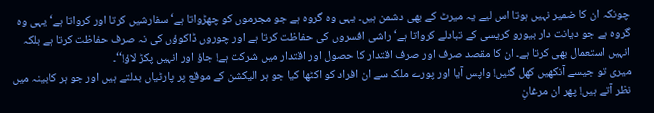چونکہ ان کا ضمیر نہیں ہوتا اس لیے یہ میرٹ کے بھی دشمن ہیں۔ یہی وہ گروہ ہے جو مجرموں کو چھڑواتا ہے‘ سفارشیں کرتا اور کرواتا ہے‘ یہی وہ گروہ ہے جو دیانت دار بیورو کریسی کے تبادلے کرواتا ہے‘ راشی افسروں کی حفاظت کرتا ہے اور چوروں ڈاکوؤں کی نہ صرف حفاظت کرتا ہے بلکہ انہیں استعمال بھی کرتا ہے۔ ان کا مقصد صرف اور صرف اقتدار کا حصول اور اقتدار میں شرکت ہے! جاؤ اور انہیں پکڑ لاؤ!‘‘۔
میری تو جیسے آنکھیں کھل گئیں! واپس آیا اور پورے ملک سے ان افراد کو اکٹھا کیا جو ہر الیکشن کے موقع پر پارٹیاں بدلتے ہیں اور جو ہر کابینہ میں نظر آتے ہیں! پھر ان مرغانِ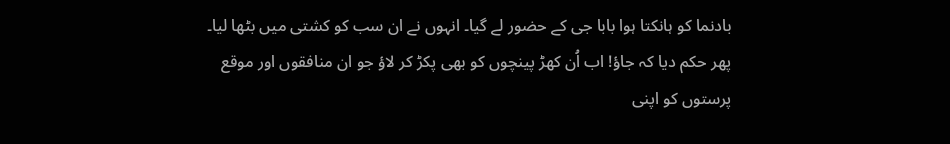بادنما کو ہانکتا ہوا بابا جی کے حضور لے گیا۔ انہوں نے ان سب کو کشتی میں بٹھا لیا۔ پھر حکم دیا کہ جاؤ! اب اُن کھڑ پینچوں کو بھی پکڑ کر لاؤ جو ان منافقوں اور موقع پرستوں کو اپنی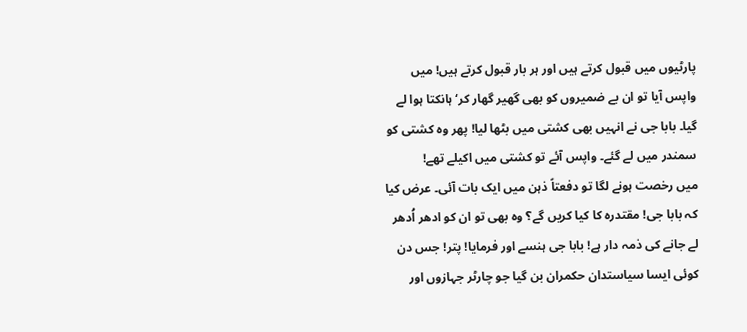پارٹیوں میں قبول کرتے ہیں اور ہر بار قبول کرتے ہیں! میں واپس آیا تو ان بے ضمیروں کو بھی گھیر گھار کر‘ ہانکتا ہوا لے گیا۔ بابا جی نے انہیں بھی کشتی میں بٹھا لیا! پھر وہ کشتی کو سمندر میں لے گئے۔ واپس آئے تو کشتی میں اکیلے تھے!
میں رخصت ہونے لگا تو دفعتاً ذہن میں ایک بات آئی۔ عرض کیا کہ بابا جی! مقتدرہ کا کیا کریں گے؟ وہ بھی تو ان کو ادھر اُدھر لے جانے کی ذمہ دار ہے! بابا جی ہنسے اور فرمایا! پتر! جس دن کوئی ایسا سیاستدان حکمران بن گیا جو چارٹر جہازوں اور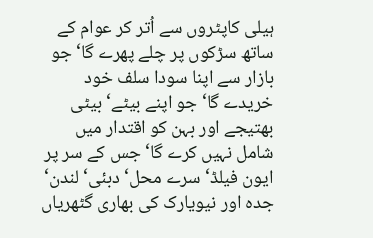ہیلی کاپٹروں سے اُتر کر عوام کے ساتھ سڑکوں پر چلے پھرے گا‘ جو بازار سے اپنا سودا سلف خود خریدے گا‘ جو اپنے بیٹے‘ بیٹی بھتیجے اور بہن کو اقتدار میں شامل نہیں کرے گا‘ جس کے سر پر ایون فیلڈ‘ سرے محل‘ دبئی‘ لندن‘ جدہ اور نیویارک کی بھاری گٹھریاں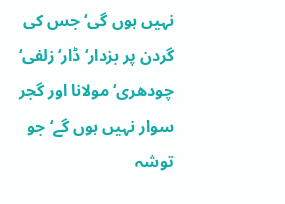نہیں ہوں گی‘ جس کی گردن پر بزدار‘ ڈار‘ زلفی‘ چودھری‘ مولانا اور گجر سوار نہیں ہوں گے‘ جو توشہ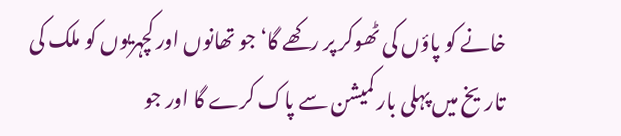خانے کو پاؤں کی ٹھوکر پر رکھے گا‘ جو تھانوں اور کچہریوں کو ملک کی تاریخ میں پہلی بار کمیشن سے پاک کرے گا اور جو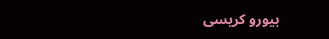بیورو کریسی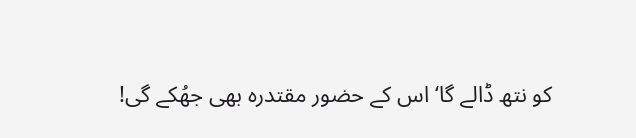کو نتھ ڈالے گا‘ اس کے حضور مقتدرہ بھی جھُکے گی!